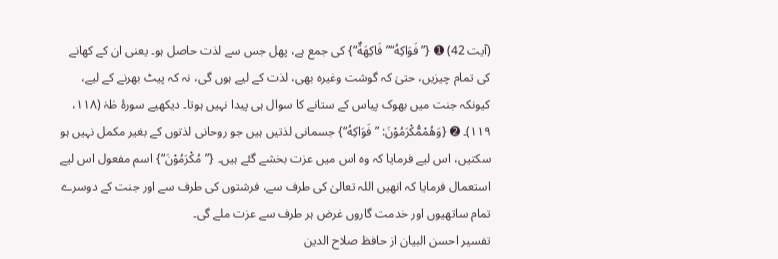(آیت 42) ➊ {”فَوَاكِهُ“”فَاكِهَةٌ“} کی جمع ہے، پھل جس سے لذت حاصل ہو۔ یعنی ان کے کھانے کی تمام چیزیں، حتیٰ کہ گوشت وغیرہ بھی، لذت کے لیے ہوں گی، نہ کہ پیٹ بھرنے کے لیے، کیونکہ جنت میں بھوک پیاس کے ستانے کا سوال ہی پیدا نہیں ہوتا۔ دیکھیے سورۂ طٰہٰ (۱۱۸، ۱۱۹)۔ ➋ {وَهُمْمُّكْرَمُوْنَ: ”فَوَاكِهُ“} جسمانی لذتیں ہیں جو روحانی لذتوں کے بغیر مکمل نہیں ہو سکتیں، اس لیے فرمایا کہ وہ اس میں عزت بخشے گئے ہیں۔ {”مُكْرَمُوْنَ“} اسم مفعول اس لیے استعمال فرمایا کہ انھیں اللہ تعالیٰ کی طرف سے، فرشتوں کی طرف سے اور جنت کے دوسرے تمام ساتھیوں اور خدمت گاروں غرض ہر طرف سے عزت ملے گی۔
تفسیر احسن البیان از حافظ صلاح الدین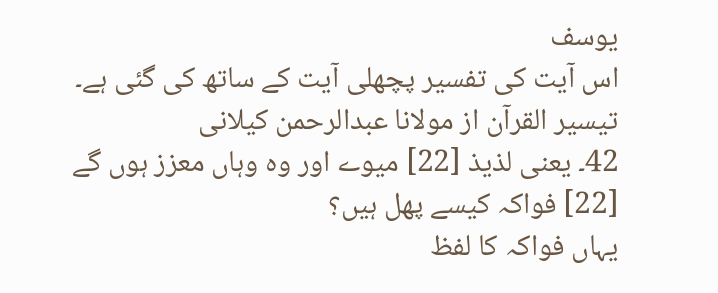یوسف
اس آیت کی تفسیر پچھلی آیت کے ساتھ کی گئی ہے۔
تيسير القرآن از مولانا عبدالرحمن کیلانی
42۔ یعنی لذیذ [22] میوے اور وہ وہاں معزز ہوں گے
[22] فواکہ کیسے پھل ہیں؟
یہاں فواکہ کا لفظ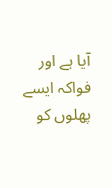آیا ہے اور فواکہ ایسے پھلوں کو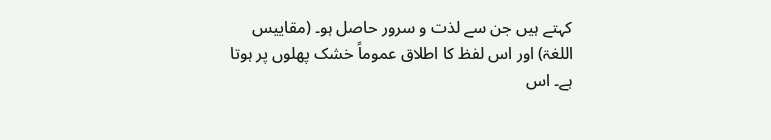کہتے ہیں جن سے لذت و سرور حاصل ہو۔ (مقاییس اللغۃ) اور اس لفظ کا اطلاق عموماً خشک پھلوں پر ہوتا ہے۔ اس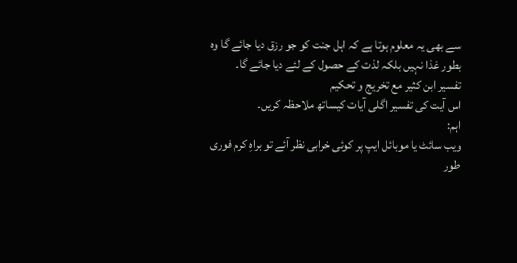سے بھی یہ معلوم ہوتا ہے کہ اہل جنت کو جو رزق دیا جائے گا وہ بطور غذا نہیں بلکہ لذت کے حصول کے لئے دیا جائے گا۔
تفسیر ابن کثیر مع تخریج و تحکیم
اس آیت کی تفسیر اگلی آیات کیساتھ ملاحظہ کریں۔
اہم:
ویب سائٹ یا موبائل ایپ پر کوئی خرابی نظر آئے تو براہِ کرم فوری طور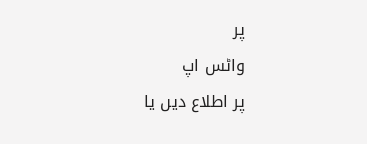پر
واٹس اپ
پر اطلاع دیں یا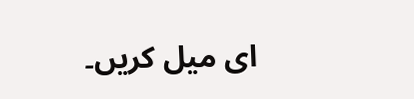ای میل کریں۔